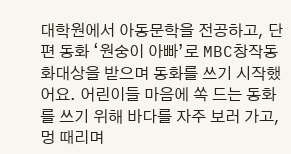대학원에서 아동문학을 전공하고, 단편 동화 ‘원숭이 아빠’로 MBC창작동화대상을 받으며 동화를 쓰기 시작했어요. 어린이들 마음에 쏙 드는 동화를 쓰기 위해 바다를 자주 보러 가고, 멍 때리며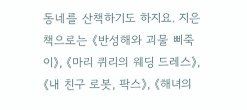동네를 산책하기도 하지요. 지은 책으로는 《반성해와 괴물 삐죽이》, 《마리 퀴리의 웨딩 드레스》, 《내 친구 로봇, 팍스》, 《해녀의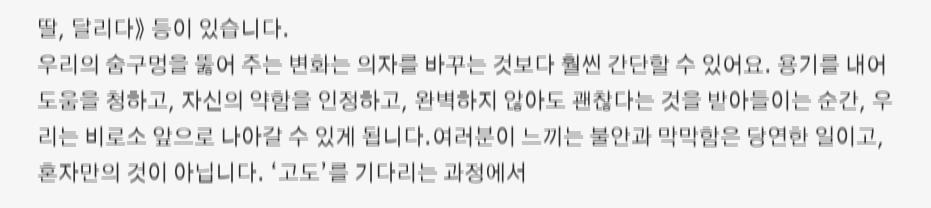딸, 달리다》 등이 있습니다.
우리의 숨구멍을 뚫어 주는 변화는 의자를 바꾸는 것보다 훨씬 간단할 수 있어요. 용기를 내어 도움을 청하고, 자신의 약함을 인정하고, 완벽하지 않아도 괜찮다는 것을 받아들이는 순간, 우리는 비로소 앞으로 나아갈 수 있게 됩니다.여러분이 느끼는 불안과 막막함은 당연한 일이고, 혼자만의 것이 아닙니다. ‘고도’를 기다리는 과정에서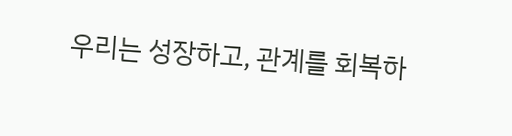우리는 성장하고, 관계를 회복하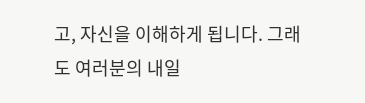고, 자신을 이해하게 됩니다. 그래도 여러분의 내일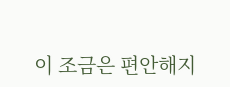이 조금은 편안해지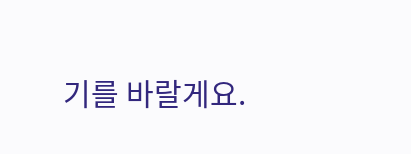기를 바랄게요.